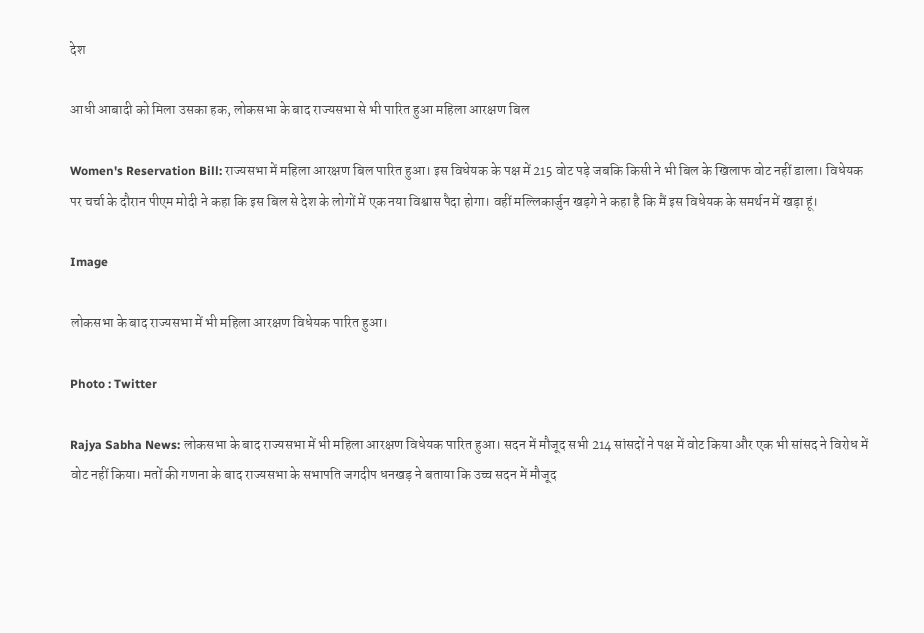देश

आधी आबादी को मिला उसका हक, लोकसभा के बाद राज्यसभा से भी पारित हुआ महिला आरक्षण बिल

Women's Reservation Bill: राज्यसभा में महिला आरक्षण बिल पारित हुआ। इस विधेयक के पक्ष में 215 वोट पड़े जबकि किसी ने भी बिल के खिलाफ वोट नहीं डाला। विधेयक पर चर्चा के दौरान पीएम मोदी ने कहा कि इस बिल से देश के लोगों में एक नया विश्वास पैदा होगा। वहीं मल्लिकार्जुन खड़गे ने कहा है कि मैं इस विधेयक के समर्थन में खड़ा हूं।

Image

लोकसभा के बाद राज्यसभा में भी महिला आरक्षण विधेयक पारित हुआ।

Photo : Twitter

Rajya Sabha News: लोकसभा के बाद राज्यसभा में भी महिला आरक्षण विधेयक पारित हुआ। सदन में मौजूद सभी 214 सांसदों ने पक्ष में वोट किया और एक भी सांसद ने विरोध में वोट नहीं किया। मतों की गणना के बाद राज्यसभा के सभापति जगदीप धनखड़ ने बताया कि उच्च सदन में मौजूद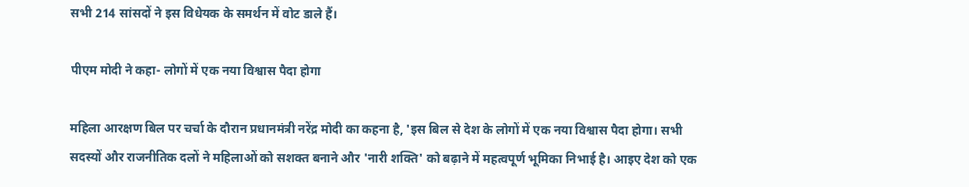सभी 214 सांसदों ने इस विधेयक के समर्थन में वोट डाले हैं।

पीएम मोदी ने कहा- लोगों में एक नया विश्वास पैदा होगा

महिला आरक्षण बिल पर चर्चा के दौरान प्रधानमंत्री नरेंद्र मोदी का कहना है, 'इस बिल से देश के लोगों में एक नया विश्वास पैदा होगा। सभी सदस्यों और राजनीतिक दलों ने महिलाओं को सशक्त बनाने और 'नारी शक्ति' को बढ़ाने में महत्वपूर्ण भूमिका निभाई है। आइए देश को एक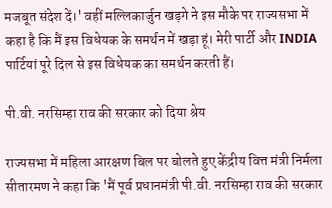मजबूत संदेश दें।' वहीं मल्लिकार्जुन खड़गे ने इस मौके पर राज्यसभा में कहा है कि मैं इस विधेयक के समर्थन में खड़ा हूं। मेरी पार्टी और INDIA पार्टियां पूरे दिल से इस विधेयक का समर्थन करती हैं।

पी.वी. नरसिम्हा राव की सरकार को दिया श्रेय

राज्यसभा में महिला आरक्षण बिल पर बोलते हुए केंद्रीय वित्त मंत्री निर्मला सीतारमण ने कहा कि 'मैं पूर्व प्रधानमंत्री पी.वी. नरसिम्हा राव की सरकार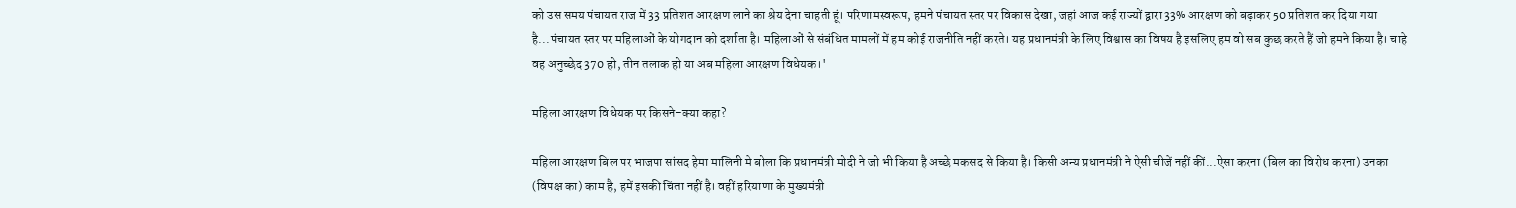को उस समय पंचायत राज में 33 प्रतिशत आरक्षण लाने का श्रेय देना चाहती हूं। परिणामस्वरूप, हमने पंचायत स्तर पर विकास देखा, जहां आज कई राज्यों द्वारा 33% आरक्षण को बढ़ाकर 50 प्रतिशत कर दिया गया है...पंचायत स्तर पर महिलाओं के योगदान को दर्शाता है। महिलाओं से संबंधित मामलों में हम कोई राजनीति नहीं करते। यह प्रधानमंत्री के लिए विश्वास का विषय है इसलिए हम वो सब कुछ करते हैं जो हमने किया है। चाहे वह अनुच्छेद 370 हो, तीन तलाक हो या अब महिला आरक्षण विधेयक।'

महिला आरक्षण विधेयक पर किसने-क्या कहा?

महिला आरक्षण बिल पर भाजपा सांसद हेमा मालिनी मे बोला कि प्रधानमंत्री मोदी ने जो भी किया है अच्छे मकसद से किया है। किसी अन्य प्रधानमंत्री ने ऐसी चीजें नहीं कीं...ऐसा करना (बिल का विरोध करना) उनका (विपक्ष का) काम है, हमें इसकी चिंता नहीं है। वहीं हरियाणा के मुख्यमंत्री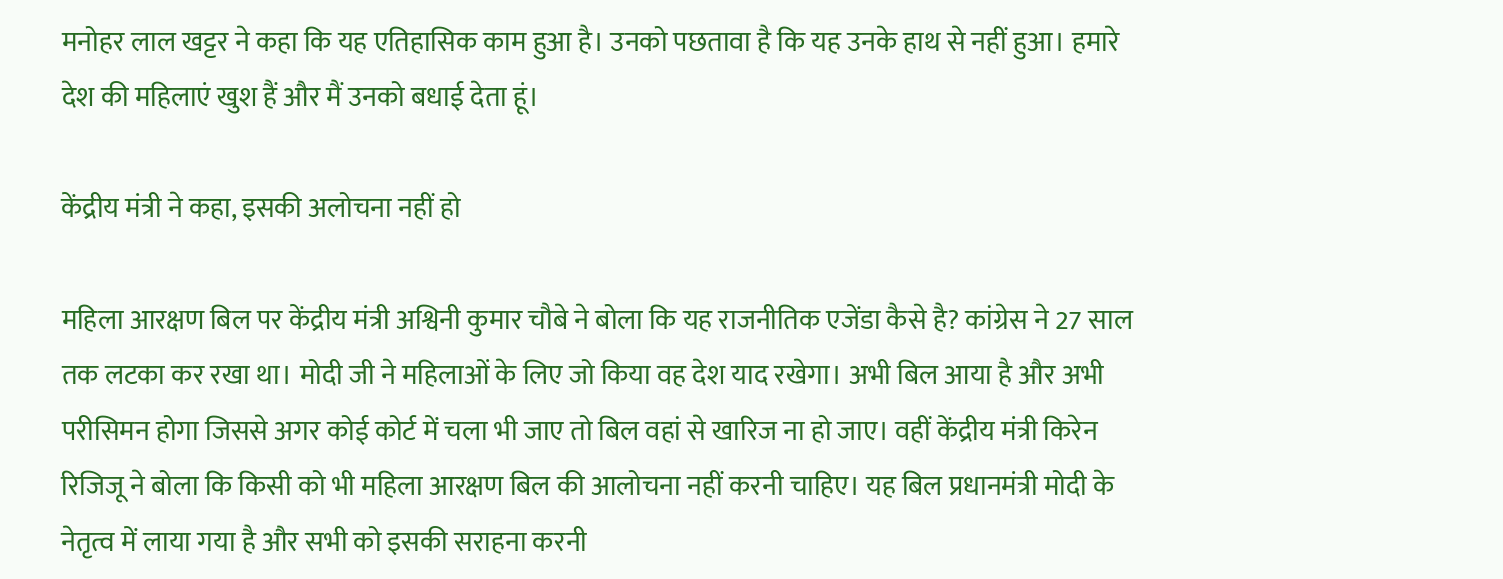मनोहर लाल खट्टर ने कहा कि यह एतिहासिक काम हुआ है। उनको पछतावा है कि यह उनके हाथ से नहीं हुआ। हमारे देश की महिलाएं खुश हैं और मैं उनको बधाई देता हूं।

केंद्रीय मंत्री ने कहा, इसकी अलोचना नहीं हो

महिला आरक्षण बिल पर केंद्रीय मंत्री अश्विनी कुमार चौबे ने बोला कि यह राजनीतिक एजेंडा कैसे है? कांग्रेस ने 27 साल तक लटका कर रखा था। मोदी जी ने महिलाओं के लिए जो किया वह देश याद रखेगा। अभी बिल आया है और अभी परीसिमन होगा जिससे अगर कोई कोर्ट में चला भी जाए तो बिल वहां से खारिज ना हो जाए। वहीं केंद्रीय मंत्री किरेन रिजिजू ने बोला कि किसी को भी महिला आरक्षण बिल की आलोचना नहीं करनी चाहिए। यह बिल प्रधानमंत्री मोदी के नेतृत्व में लाया गया है और सभी को इसकी सराहना करनी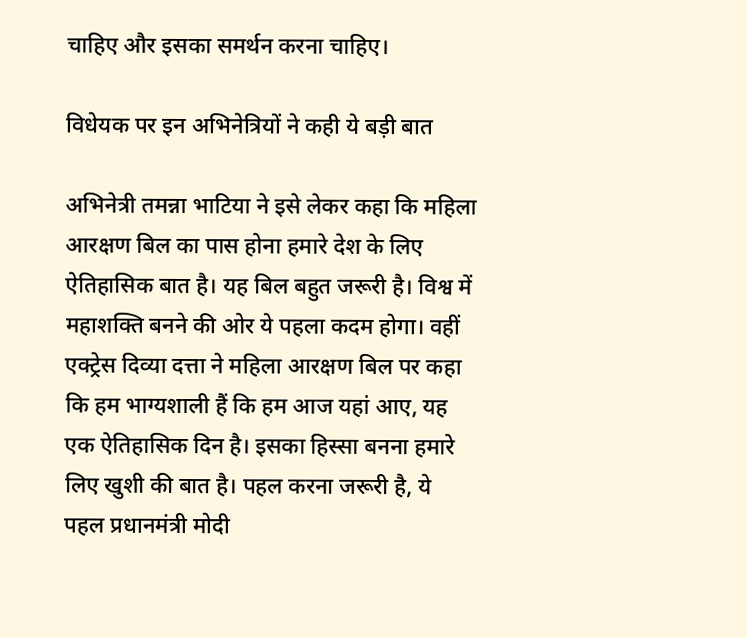चाहिए और इसका समर्थन करना चाहिए।

विधेयक पर इन अभिनेत्रियों ने कही ये बड़ी बात

अभिनेत्री तमन्ना भाटिया ने इसे लेकर कहा कि महिला आरक्षण बिल का पास होना हमारे देश के लिए ऐतिहासिक बात है। यह बिल बहुत जरूरी है। विश्व में महाशक्ति बनने की ओर ये पहला कदम होगा। वहीं एक्ट्रेस दिव्या दत्ता ने महिला आरक्षण बिल पर कहा कि हम भाग्यशाली हैं कि हम आज यहां आए, यह एक ऐतिहासिक दिन है। इसका हिस्सा बनना हमारे लिए खुशी की बात है। पहल करना जरूरी है, ये पहल प्रधानमंत्री मोदी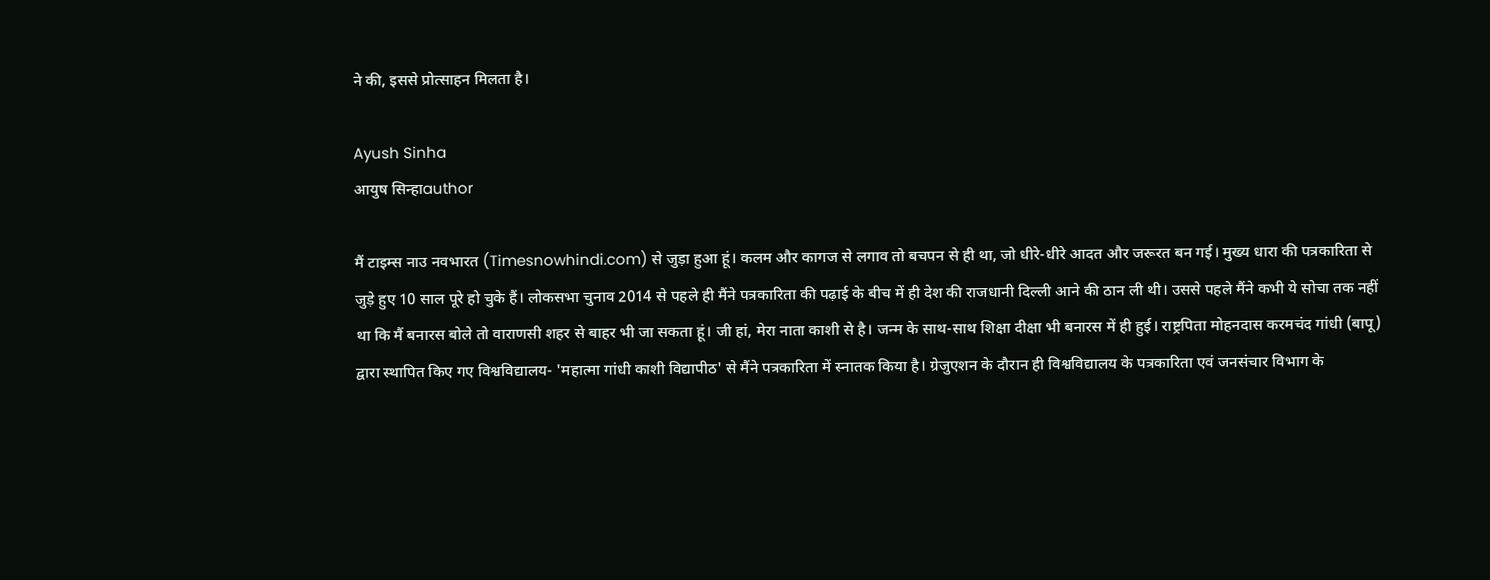ने की, इससे प्रोत्साहन मिलता है।

Ayush Sinha
आयुष सिन्हाauthor

मैं टाइम्स नाउ नवभारत (Timesnowhindi.com) से जुड़ा हुआ हूं। कलम और कागज से लगाव तो बचपन से ही था, जो धीरे-धीरे आदत और जरूरत बन गई। मुख्य धारा की पत्रकारिता से जुड़े हुए 10 साल पूरे हो चुके हैं। लोकसभा चुनाव 2014 से पहले ही मैंने पत्रकारिता की पढ़ाई के बीच में ही देश की राजधानी दिल्ली आने की ठान ली थी। उससे पहले मैंने कभी ये सोचा तक नहीं था कि मैं बनारस बोले तो वाराणसी शहर से बाहर भी जा सकता हूं। जी हां, मेरा नाता काशी से है। जन्म के साथ-साथ शिक्षा दीक्षा भी बनारस में ही हुई। राष्ट्रपिता मोहनदास करमचंद गांधी (बापू) द्वारा स्थापित किए गए विश्वविद्यालय- 'महात्मा गांधी काशी विद्यापीठ' से मैंने पत्रकारिता में स्नातक किया है। ग्रेजुएशन के दौरान ही विश्वविद्यालय के पत्रकारिता एवं जनसंचार विभाग के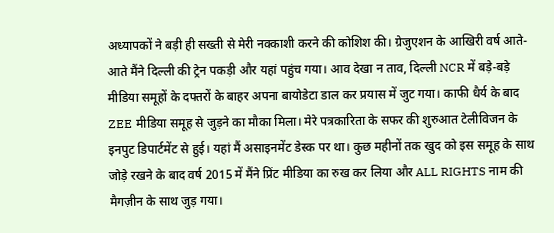अध्यापकों ने बड़ी ही सख्ती से मेरी नक्काशी करने की कोशिश की। ग्रेजुएशन के आखिरी वर्ष आते-आते मैंने दिल्ली की ट्रेन पकड़ी और यहां पहुंच गया। आव देखा न ताव, दिल्ली NCR में बड़े-बड़े मीडिया समूहों के दफ्तरों के बाहर अपना बायोडेटा डाल कर प्रयास में जुट गया। काफी धैर्य के बाद ZEE मीडिया समूह से जुड़ने का मौका मिला। मेरे पत्रकारिता के सफर की शुरुआत टेलीविजन के इनपुट डिपार्टमेंट से हुई। यहां मैं असाइनमेंट डेस्क पर था। कुछ महीनों तक खुद को इस समूह के साथ जोड़े रखने के बाद वर्ष 2015 में मैंने प्रिंट मीडिया का रुख कर लिया और ALL RIGHTS नाम की मैगज़ीन के साथ जुड़ गया।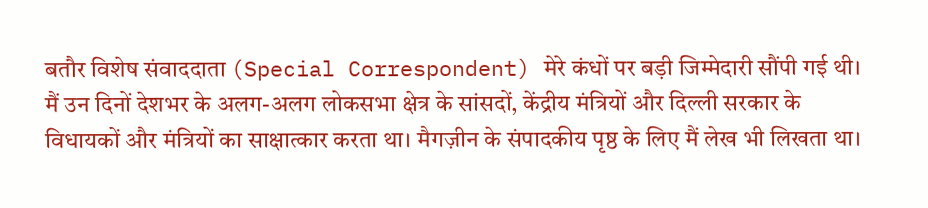बतौर विशेष संवाददाता (Special Correspondent) मेरे कंधों पर बड़ी जिम्मेदारी सौंपी गई थी। मैं उन दिनों देशभर के अलग-अलग लोकसभा क्षेत्र के सांसदों, केंद्रीय मंत्रियों और दिल्ली सरकार के विधायकों और मंत्रियों का साक्षात्कार करता था। मैगज़ीन के संपादकीय पृष्ठ के लिए मैं लेख भी लिखता था।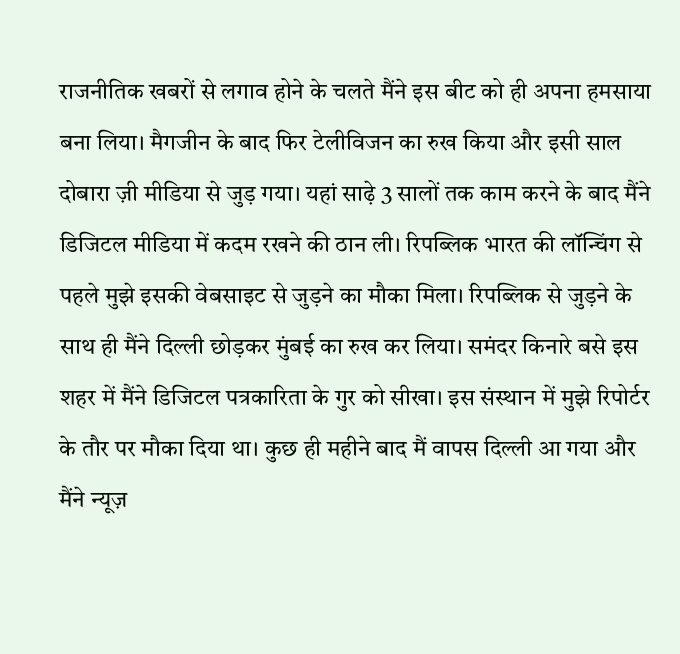राजनीतिक खबरों से लगाव होने के चलते मैंने इस बीट को ही अपना हमसाया बना लिया। मैगजीन के बाद फिर टेलीविजन का रुख किया और इसी साल दोबारा ज़ी मीडिया से जुड़ गया। यहां साढ़े 3 सालों तक काम करने के बाद मैंने डिजिटल मीडिया में कदम रखने की ठान ली। रिपब्लिक भारत की लॉन्चिंग से पहले मुझे इसकी वेबसाइट से जुड़ने का मौका मिला। रिपब्लिक से जुड़ने के साथ ही मैंने दिल्ली छोड़कर मुंबई का रुख कर लिया। समंदर किनारे बसे इस शहर में मैंने डिजिटल पत्रकारिता के गुर को सीखा। इस संस्थान में मुझे रिपोर्टर के तौर पर मौका दिया था। कुछ ही महीने बाद मैं वापस दिल्ली आ गया और मैंने न्यूज़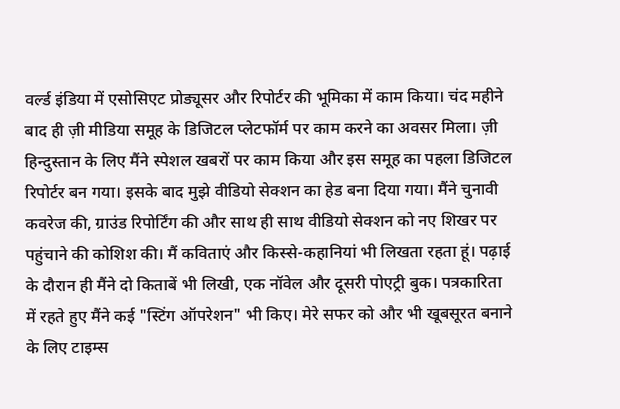वर्ल्ड इंडिया में एसोसिएट प्रोड्यूसर और रिपोर्टर की भूमिका में काम किया। चंद महीने बाद ही ज़ी मीडिया समूह के डिजिटल प्लेटफॉर्म पर काम करने का अवसर मिला। ज़ी हिन्दुस्तान के लिए मैंने स्पेशल खबरों पर काम किया और इस समूह का पहला डिजिटल रिपोर्टर बन गया। इसके बाद मुझे वीडियो सेक्शन का हेड बना दिया गया। मैंने चुनावी कवरेज की, ग्राउंड रिपोर्टिंग की और साथ ही साथ वीडियो सेक्शन को नए शिखर पर पहुंचाने की कोशिश की। मैं कविताएं और किस्से-कहानियां भी लिखता रहता हूं। पढ़ाई के दौरान ही मैंने दो किताबें भी लिखी, एक नॉवेल और दूसरी पोएट्री बुक। पत्रकारिता में रहते हुए मैंने कई "स्टिंग ऑपरेशन" भी किए। मेरे सफर को और भी खूबसूरत बनाने के लिए टाइम्स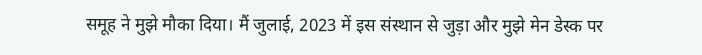समूह ने मुझे मौका दिया। मैं जुलाई, 2023 में इस संस्थान से जुड़ा और मुझे मेन डेस्क पर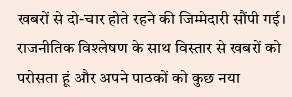खबरों से दो-चार होते रहने की जिम्मेदारी सौंपी गई। राजनीतिक विश्लेषण के साथ विस्तार से खबरों को परोसता हूं और अपने पाठकों को कुछ नया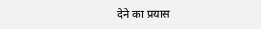देने का प्रयास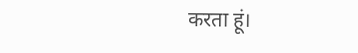करता हूं।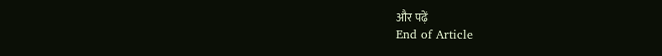और पढ़ें
End of Article